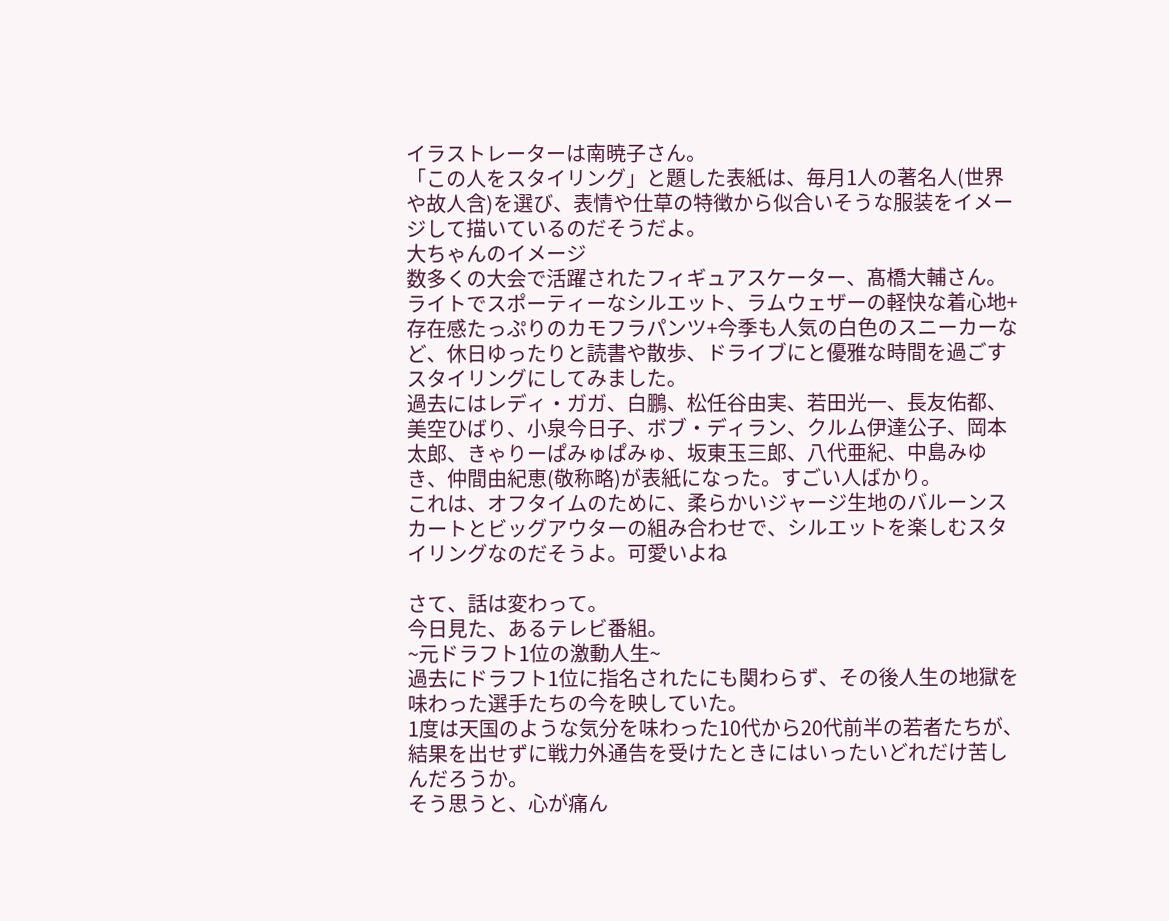イラストレーターは南暁子さん。
「この人をスタイリング」と題した表紙は、毎月1人の著名人(世界や故人含)を選び、表情や仕草の特徴から似合いそうな服装をイメージして描いているのだそうだよ。
大ちゃんのイメージ
数多くの大会で活躍されたフィギュアスケーター、髙橋大輔さん。ライトでスポーティーなシルエット、ラムウェザーの軽快な着心地+存在感たっぷりのカモフラパンツ+今季も人気の白色のスニーカーなど、休日ゆったりと読書や散歩、ドライブにと優雅な時間を過ごすスタイリングにしてみました。
過去にはレディ・ガガ、白鵬、松任谷由実、若田光一、長友佑都、美空ひばり、小泉今日子、ボブ・ディラン、クルム伊達公子、岡本太郎、きゃりーぱみゅぱみゅ、坂東玉三郎、八代亜紀、中島みゆき、仲間由紀恵(敬称略)が表紙になった。すごい人ばかり。
これは、オフタイムのために、柔らかいジャージ生地のバルーンスカートとビッグアウターの組み合わせで、シルエットを楽しむスタイリングなのだそうよ。可愛いよね

さて、話は変わって。
今日見た、あるテレビ番組。
~元ドラフト1位の激動人生~
過去にドラフト1位に指名されたにも関わらず、その後人生の地獄を味わった選手たちの今を映していた。
1度は天国のような気分を味わった10代から20代前半の若者たちが、結果を出せずに戦力外通告を受けたときにはいったいどれだけ苦しんだろうか。
そう思うと、心が痛ん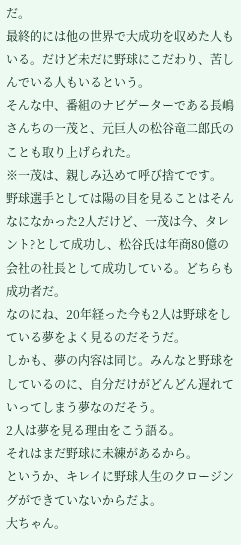だ。
最終的には他の世界で大成功を収めた人もいる。だけど未だに野球にこだわり、苦しんでいる人もいるという。
そんな中、番組のナビゲーターである長嶋さんちの一茂と、元巨人の松谷竜二郎氏のことも取り上げられた。
※一茂は、親しみ込めて呼び捨てです。
野球選手としては陽の目を見ることはそんなになかった2人だけど、一茂は今、タレント?として成功し、松谷氏は年商80億の会社の社長として成功している。どちらも成功者だ。
なのにね、20年経った今も2人は野球をしている夢をよく見るのだそうだ。
しかも、夢の内容は同じ。みんなと野球をしているのに、自分だけがどんどん遅れていってしまう夢なのだそう。
2人は夢を見る理由をこう語る。
それはまだ野球に未練があるから。
というか、キレイに野球人生のクロージングができていないからだよ。
大ちゃん。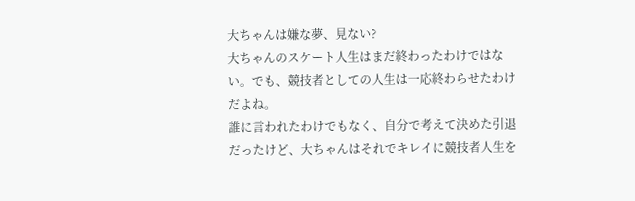大ちゃんは嫌な夢、見ない?
大ちゃんのスケート人生はまだ終わったわけではない。でも、競技者としての人生は一応終わらせたわけだよね。
誰に言われたわけでもなく、自分で考えて決めた引退だったけど、大ちゃんはそれでキレイに競技者人生を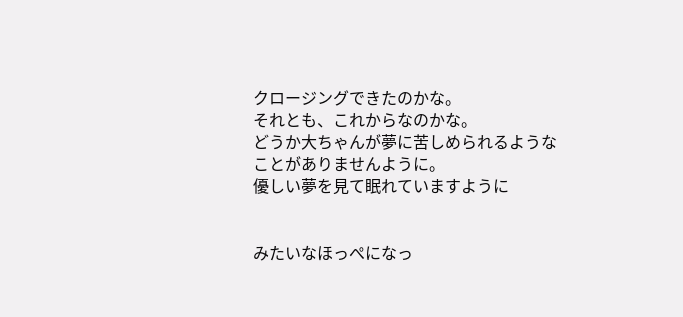クロージングできたのかな。
それとも、これからなのかな。
どうか大ちゃんが夢に苦しめられるようなことがありませんように。
優しい夢を見て眠れていますように


みたいなほっぺになっ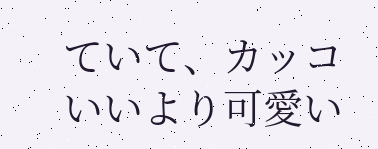ていて、カッコいいより可愛い